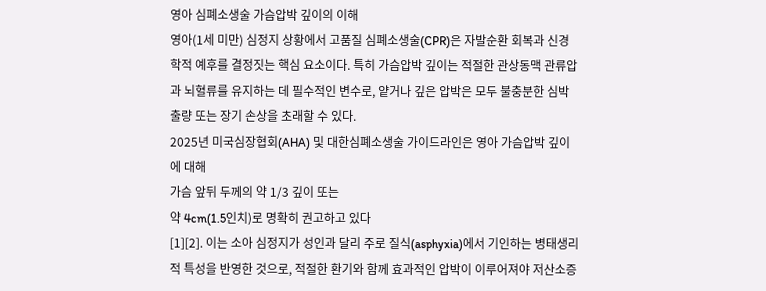영아 심폐소생술 가슴압박 깊이의 이해
영아(1세 미만) 심정지 상황에서 고품질 심폐소생술(CPR)은 자발순환 회복과 신경학적 예후를 결정짓는 핵심 요소이다. 특히 가슴압박 깊이는 적절한 관상동맥 관류압과 뇌혈류를 유지하는 데 필수적인 변수로, 얕거나 깊은 압박은 모두 불충분한 심박출량 또는 장기 손상을 초래할 수 있다.
2025년 미국심장협회(AHA) 및 대한심폐소생술 가이드라인은 영아 가슴압박 깊이에 대해
가슴 앞뒤 두께의 약 1/3 깊이 또는
약 4cm(1.5인치)로 명확히 권고하고 있다
[1][2]. 이는 소아 심정지가 성인과 달리 주로 질식(asphyxia)에서 기인하는 병태생리적 특성을 반영한 것으로, 적절한 환기와 함께 효과적인 압박이 이루어져야 저산소증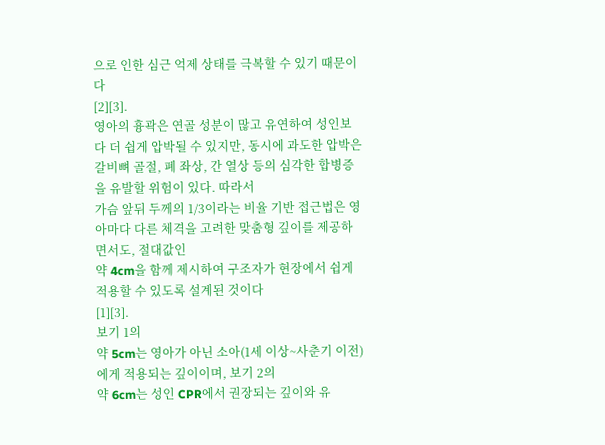으로 인한 심근 억제 상태를 극복할 수 있기 때문이다
[2][3].
영아의 흉곽은 연골 성분이 많고 유연하여 성인보다 더 쉽게 압박될 수 있지만, 동시에 과도한 압박은 갈비뼈 골절, 폐 좌상, 간 열상 등의 심각한 합병증을 유발할 위험이 있다. 따라서
가슴 앞뒤 두께의 1/3이라는 비율 기반 접근법은 영아마다 다른 체격을 고려한 맞춤형 깊이를 제공하면서도, 절대값인
약 4cm을 함께 제시하여 구조자가 현장에서 쉽게 적용할 수 있도록 설계된 것이다
[1][3].
보기 1의
약 5cm는 영아가 아닌 소아(1세 이상~사춘기 이전)에게 적용되는 깊이이며, 보기 2의
약 6cm는 성인 CPR에서 권장되는 깊이와 유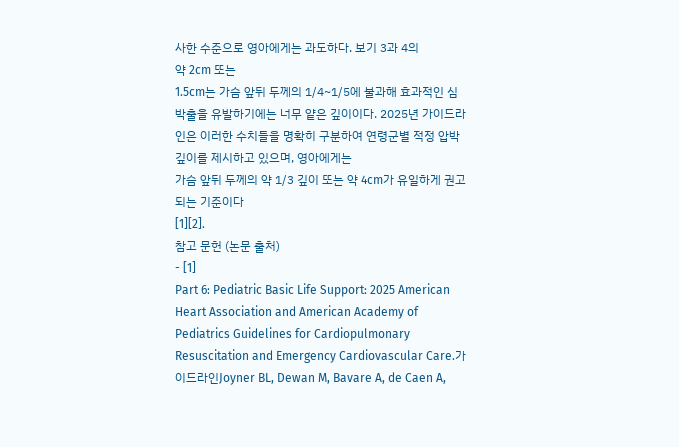사한 수준으로 영아에게는 과도하다. 보기 3과 4의
약 2cm 또는
1.5cm는 가슴 앞뒤 두께의 1/4~1/5에 불과해 효과적인 심박출을 유발하기에는 너무 얕은 깊이이다. 2025년 가이드라인은 이러한 수치들을 명확히 구분하여 연령군별 적정 압박 깊이를 제시하고 있으며, 영아에게는
가슴 앞뒤 두께의 약 1/3 깊이 또는 약 4cm가 유일하게 권고되는 기준이다
[1][2].
참고 문헌 (논문 출처)
- [1]
Part 6: Pediatric Basic Life Support: 2025 American Heart Association and American Academy of Pediatrics Guidelines for Cardiopulmonary Resuscitation and Emergency Cardiovascular Care.가이드라인Joyner BL, Dewan M, Bavare A, de Caen A,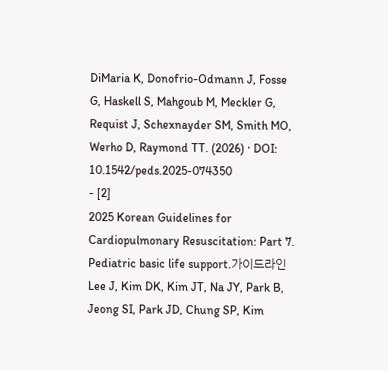DiMaria K, Donofrio-Odmann J, Fosse G, Haskell S, Mahgoub M, Meckler G, Requist J, Schexnayder SM, Smith MO, Werho D, Raymond TT. (2026) · DOI: 10.1542/peds.2025-074350
- [2]
2025 Korean Guidelines for Cardiopulmonary Resuscitation: Part 7. Pediatric basic life support.가이드라인Lee J, Kim DK, Kim JT, Na JY, Park B, Jeong SI, Park JD, Chung SP, Kim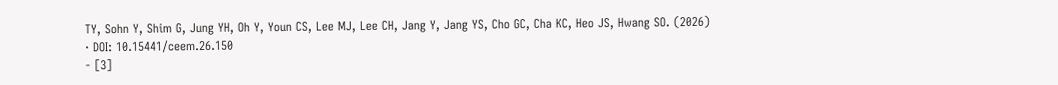TY, Sohn Y, Shim G, Jung YH, Oh Y, Youn CS, Lee MJ, Lee CH, Jang Y, Jang YS, Cho GC, Cha KC, Heo JS, Hwang SO. (2026) · DOI: 10.15441/ceem.26.150
- [3]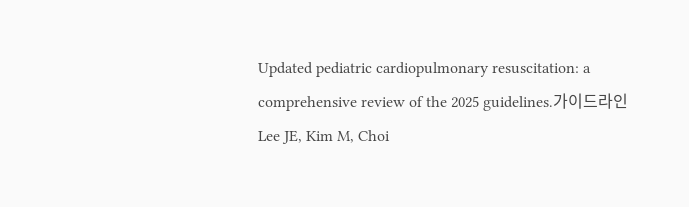Updated pediatric cardiopulmonary resuscitation: a comprehensive review of the 2025 guidelines.가이드라인Lee JE, Kim M, Choi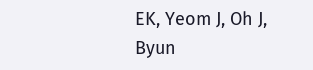EK, Yeom J, Oh J, Byun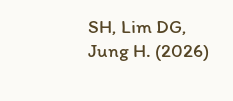SH, Lim DG, Jung H. (2026)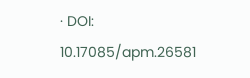· DOI: 10.17085/apm.26581